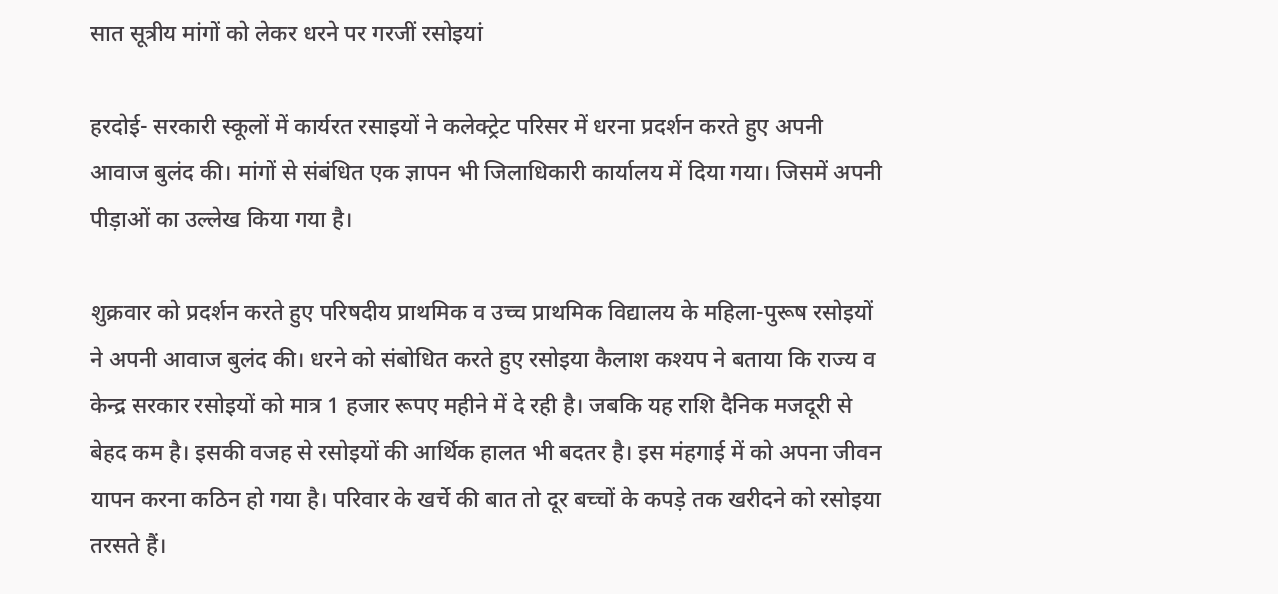सात सूत्रीय मांगों को लेकर धरने पर गरजीं रसोइयां

हरदोई- सरकारी स्कूलों में कार्यरत रसाइयों ने कलेक्ट्रेट परिसर में धरना प्रदर्शन करते हुए अपनी आवाज बुलंद की। मांगों से संबंधित एक ज्ञापन भी जिलाधिकारी कार्यालय में दिया गया। जिसमें अपनी पीड़ाओं का उल्लेख किया गया है।

शुक्रवार को प्रदर्शन करते हुए परिषदीय प्राथमिक व उच्च प्राथमिक विद्यालय के महिला-पुरूष रसोइयों ने अपनी आवाज बुलंद की। धरने को संबोधित करते हुए रसोइया कैलाश कश्यप ने बताया कि राज्य व केन्द्र सरकार रसोइयों को मात्र 1 हजार रूपए महीने में दे रही है। जबकि यह राशि दैनिक मजदूरी से बेहद कम है। इसकी वजह से रसोइयों की आर्थिक हालत भी बदतर है। इस मंहगाई में को अपना जीवन यापन करना कठिन हो गया है। परिवार के खर्चे की बात तो दूर बच्चों के कपड़े तक खरीदने को रसोइया तरसते हैं।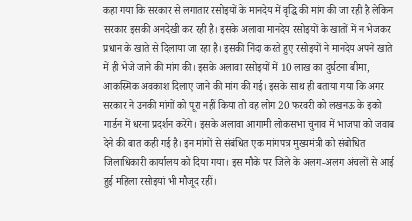कहा गया कि सरकार से लगातार रसोइयों के मानदेय में वृद्धि की मांग की जा रही है लेकिन सरकार इसकी अनदेखी कर रही है। इसके अलावा मानदेय रसोइयों के खातों में न भेजकर प्रधान के खाते से दिलाया जा रहा है। इसकी निंदा करते हुए रसोइयों ने मानदेय अपने खाते में ही भेजे जाने की मांग की। इसके अलावा रसोइयों में 10 लाख का दुर्घटना बीमा, आकस्मिक अवकाश दिलाए जाने की मांग की गई। इसके साथ ही बताया गया कि अगर सरकार ने उनकी मांगों को पूरा नहीं किया तो वह लोग 20 फरवरी को लखनऊ के इको गार्डन में धरना प्रदर्शन करेंगे। इसके अलावा आगामी लोकसभा चुनाव में भाजपा को जवाब देने की बात कही गई है। इन मांगों से संबंधित एक मांगपत्र मुख्यमंत्री को संबोधित जिलाधिकारी कार्यालय को दिया गया। इस मौके पर जिले के अलग-अलग अंचलों से आई हुई महिला रसोइयां भी मौजूद रहीं।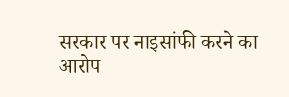सरकार पर नाइसांफी करने का आरोप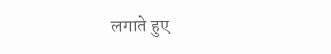लगाते हुए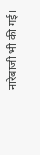नारेबाजी भी की गई।